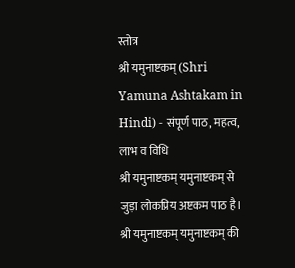स्तोत्र
श्री यमुनाष्टकम् (Shri Yamuna Ashtakam in Hindi) - संपूर्ण पाठ, महत्व, लाभ व विधि
श्री यमुनाष्टकम् यमुनाष्टकम् से जुड़ा लोकप्रिय अष्टकम पाठ है।
श्री यमुनाष्टकम् यमुनाष्टकम् की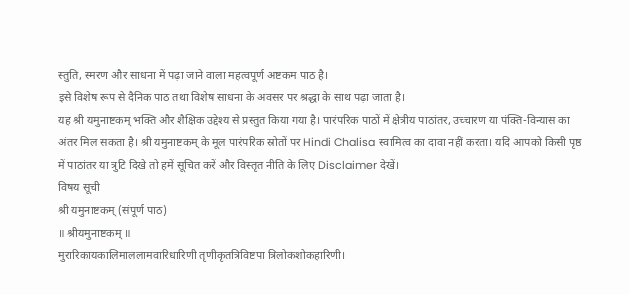स्तुति, स्मरण और साधना में पढ़ा जाने वाला महत्वपूर्ण अष्टकम पाठ है।
इसे विशेष रूप से दैनिक पाठ तथा विशेष साधना के अवसर पर श्रद्धा के साथ पढ़ा जाता है।
यह श्री यमुनाष्टकम् भक्ति और शैक्षिक उद्देश्य से प्रस्तुत किया गया है। पारंपरिक पाठों में क्षेत्रीय पाठांतर, उच्चारण या पंक्ति-विन्यास का अंतर मिल सकता है। श्री यमुनाष्टकम् के मूल पारंपरिक स्रोतों पर Hindi Chalisa स्वामित्व का दावा नहीं करता। यदि आपको किसी पृष्ठ में पाठांतर या त्रुटि दिखे तो हमें सूचित करें और विस्तृत नीति के लिए Disclaimer देखें।
विषय सूची
श्री यमुनाष्टकम् (संपूर्ण पाठ)
॥ श्रीयमुनाष्टकम् ॥
मुरारिकायकालिमाललामवारिधारिणी तृणीकृतत्रिविष्टपा त्रिलोकशोकहारिणी।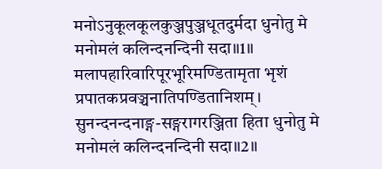मनोऽनुकूलकूलकुञ्जपुञ्जधूतदुर्मदा धुनोतु मे मनोमलं कलिन्दनन्दिनी सदा॥1॥
मलापहारिवारिपूरभूरिमण्डितामृता भृशं प्रपातकप्रवञ्चनातिपण्डितानिशम्।
सुनन्दनन्दनाङ्ग-सङ्गरागरञ्जिता हिता धुनोतु मे मनोमलं कलिन्दनन्दिनी सदा॥2॥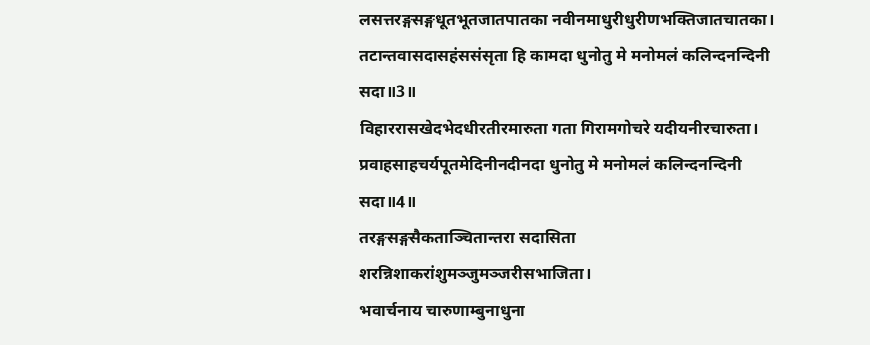लसत्तरङ्गसङ्गधूतभूतजातपातका नवीनमाधुरीधुरीणभक्तिजातचातका।
तटान्तवासदासहंससंसृता हि कामदा धुनोतु मे मनोमलं कलिन्दनन्दिनी सदा॥3॥
विहाररासखेदभेदधीरतीरमारुता गता गिरामगोचरे यदीयनीरचारुता।
प्रवाहसाहचर्यपूतमेदिनीनदीनदा धुनोतु मे मनोमलं कलिन्दनन्दिनी सदा॥4॥
तरङ्गसङ्गसैकताञ्चितान्तरा सदासिता शरन्निशाकरांशुमञ्जुमञ्जरीसभाजिता।
भवार्चनाय चारुणाम्बुनाधुना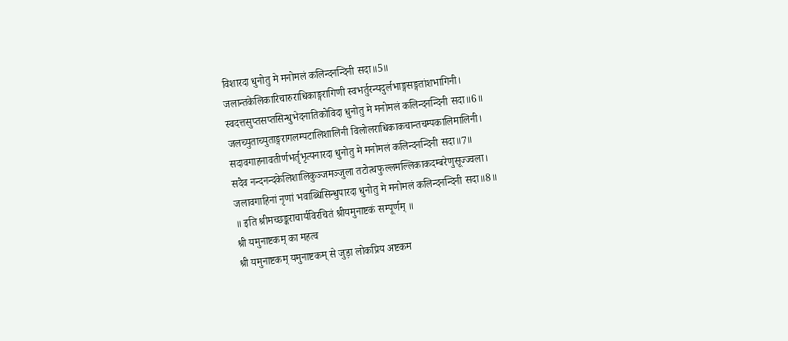विशारदा धुनोतु मे मनोमलं कलिन्दनन्दिनी सदा॥5॥
जलान्तकेलिकारिचारुराधिकाङ्गरागिणी स्वभर्तुरन्यदुर्लभाङ्गसङ्गतांशभागिनी।
स्वदत्तसुप्तसप्तसिन्धुभेदनातिकोविदा धुनोतु मे मनोमलं कलिन्दनन्दिनी सदा॥6॥
जलच्युताच्युताङ्गरागलम्पटालिशालिनी विलोलराधिकाकचान्तचम्पकालिमालिनी।
सदावगाहनावतीर्णभर्तृभृत्यनारदा धुनोतु मे मनोमलं कलिन्दनन्दिनी सदा॥7॥
सदैव नन्दनन्दकेलिशालिकुञ्जमञ्जुला तटोत्थफुल्लमल्लिकाकदम्बरेणुसूज्ज्वला।
जलावगाहिनां नृणां भवाब्धिसिन्धुपारदा धुनोतु मे मनोमलं कलिन्दनन्दिनी सदा॥8॥
॥ इति श्रीमच्छङ्कराचार्यविरचितं श्रीयमुनाष्टकं सम्पूर्णम् ॥
श्री यमुनाष्टकम् का महत्व
श्री यमुनाष्टकम् यमुनाष्टकम् से जुड़ा लोकप्रिय अष्टकम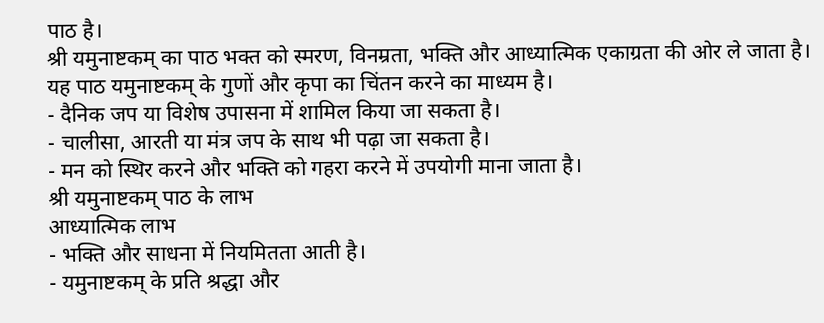पाठ है।
श्री यमुनाष्टकम् का पाठ भक्त को स्मरण, विनम्रता, भक्ति और आध्यात्मिक एकाग्रता की ओर ले जाता है। यह पाठ यमुनाष्टकम् के गुणों और कृपा का चिंतन करने का माध्यम है।
- दैनिक जप या विशेष उपासना में शामिल किया जा सकता है।
- चालीसा, आरती या मंत्र जप के साथ भी पढ़ा जा सकता है।
- मन को स्थिर करने और भक्ति को गहरा करने में उपयोगी माना जाता है।
श्री यमुनाष्टकम् पाठ के लाभ
आध्यात्मिक लाभ
- भक्ति और साधना में नियमितता आती है।
- यमुनाष्टकम् के प्रति श्रद्धा और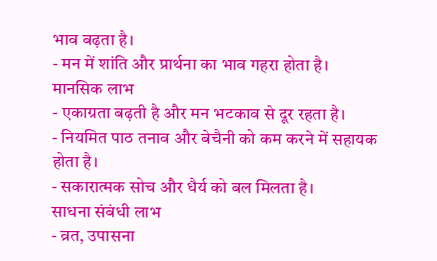भाव बढ़ता है।
- मन में शांति और प्रार्थना का भाव गहरा होता है।
मानसिक लाभ
- एकाग्रता बढ़ती है और मन भटकाव से दूर रहता है।
- नियमित पाठ तनाव और बेचैनी को कम करने में सहायक होता है।
- सकारात्मक सोच और धैर्य को बल मिलता है।
साधना संबंधी लाभ
- व्रत, उपासना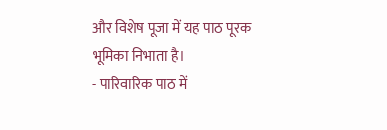और विशेष पूजा में यह पाठ पूरक भूमिका निभाता है।
- पारिवारिक पाठ में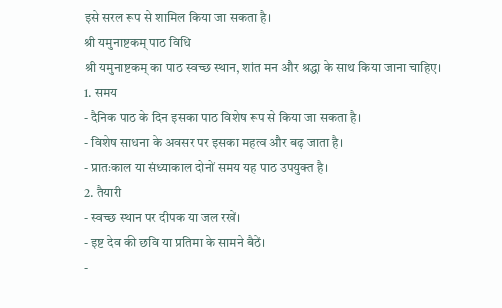इसे सरल रूप से शामिल किया जा सकता है।
श्री यमुनाष्टकम् पाठ विधि
श्री यमुनाष्टकम् का पाठ स्वच्छ स्थान, शांत मन और श्रद्धा के साथ किया जाना चाहिए।
1. समय
- दैनिक पाठ के दिन इसका पाठ विशेष रूप से किया जा सकता है।
- विशेष साधना के अवसर पर इसका महत्व और बढ़ जाता है।
- प्रातःकाल या संध्याकाल दोनों समय यह पाठ उपयुक्त है।
2. तैयारी
- स्वच्छ स्थान पर दीपक या जल रखें।
- इष्ट देव की छवि या प्रतिमा के सामने बैठें।
-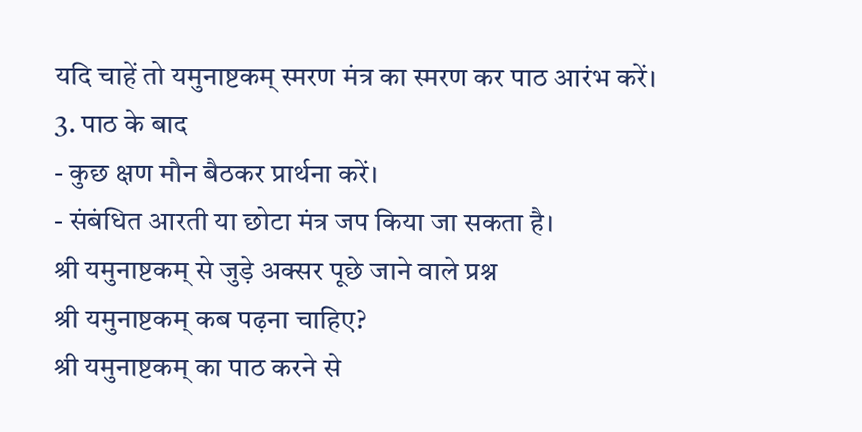यदि चाहें तो यमुनाष्टकम् स्मरण मंत्र का स्मरण कर पाठ आरंभ करें।
3. पाठ के बाद
- कुछ क्षण मौन बैठकर प्रार्थना करें।
- संबंधित आरती या छोटा मंत्र जप किया जा सकता है।
श्री यमुनाष्टकम् से जुड़े अक्सर पूछे जाने वाले प्रश्न
श्री यमुनाष्टकम् कब पढ़ना चाहिए?
श्री यमुनाष्टकम् का पाठ करने से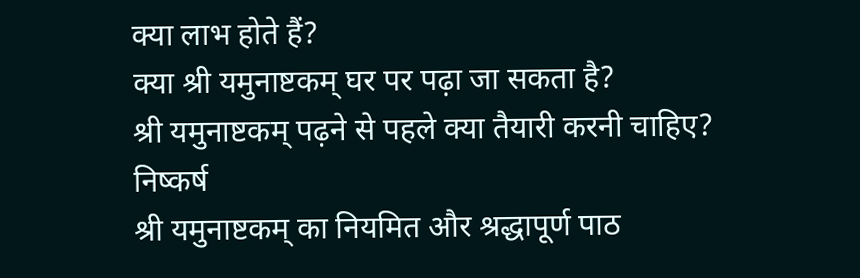क्या लाभ होते हैं?
क्या श्री यमुनाष्टकम् घर पर पढ़ा जा सकता है?
श्री यमुनाष्टकम् पढ़ने से पहले क्या तैयारी करनी चाहिए?
निष्कर्ष
श्री यमुनाष्टकम् का नियमित और श्रद्धापूर्ण पाठ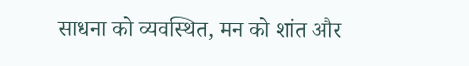साधना को व्यवस्थित, मन को शांत और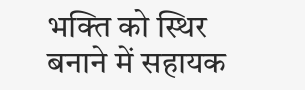भक्ति को स्थिर बनाने में सहायक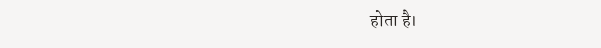होता है।